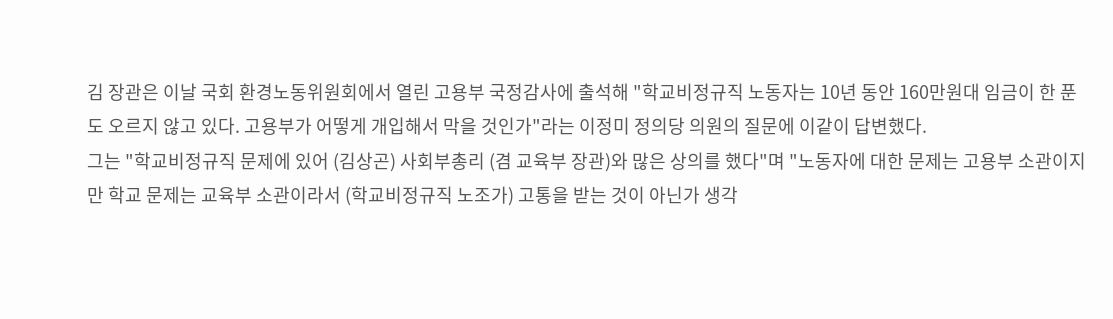김 장관은 이날 국회 환경노동위원회에서 열린 고용부 국정감사에 출석해 "학교비정규직 노동자는 10년 동안 160만원대 임금이 한 푼도 오르지 않고 있다. 고용부가 어떻게 개입해서 막을 것인가"라는 이정미 정의당 의원의 질문에 이같이 답변했다.
그는 "학교비정규직 문제에 있어 (김상곤) 사회부총리 (겸 교육부 장관)와 많은 상의를 했다"며 "노동자에 대한 문제는 고용부 소관이지만 학교 문제는 교육부 소관이라서 (학교비정규직 노조가) 고통을 받는 것이 아닌가 생각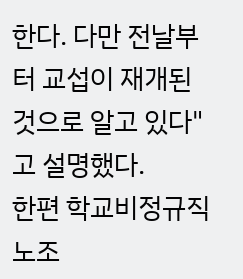한다. 다만 전날부터 교섭이 재개된 것으로 알고 있다"고 설명했다.
한편 학교비정규직 노조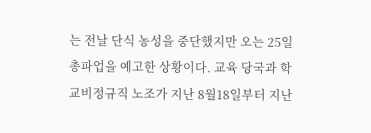는 전날 단식 농성을 중단했지만 오는 25일 총파업을 예고한 상황이다. 교육 당국과 학교비정규직 노조가 지난 8월18일부터 지난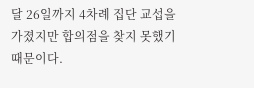달 26일까지 4차례 집단 교섭을 가졌지만 합의점을 찾지 못했기 때문이다.